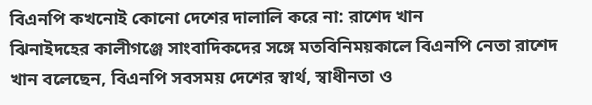বিএনপি কখনোই কোনো দেশের দালালি করে না: রাশেদ খান
ঝিনাইদহের কালীগঞ্জে সাংবাদিকদের সঙ্গে মতবিনিময়কালে বিএনপি নেতা রাশেদ খান বলেছেন, বিএনপি সবসময় দেশের স্বার্থ, স্বাধীনতা ও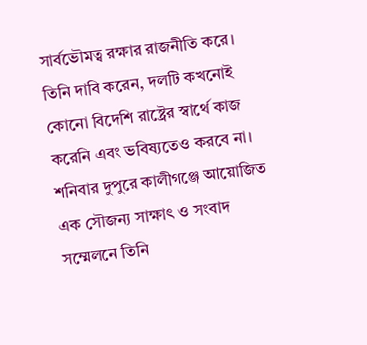সার্বভৌমত্ব রক্ষার রাজনীতি করে। তিনি দাবি করেন, দলটি কখনোই কোনো বিদেশি রাষ্ট্রের স্বার্থে কাজ করেনি এবং ভবিষ্যতেও করবে না।
শনিবার দুপুরে কালীগঞ্জে আয়োজিত এক সৌজন্য সাক্ষাৎ ও সংবাদ সম্মেলনে তিনি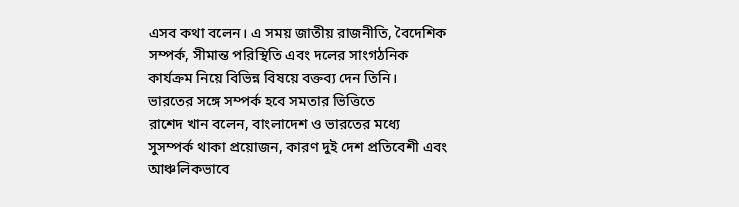এসব কথা বলেন। এ সময় জাতীয় রাজনীতি, বৈদেশিক সম্পর্ক, সীমান্ত পরিস্থিতি এবং দলের সাংগঠনিক কার্যক্রম নিয়ে বিভিন্ন বিষয়ে বক্তব্য দেন তিনি।
ভারতের সঙ্গে সম্পর্ক হবে সমতার ভিত্তিতে
রাশেদ খান বলেন, বাংলাদেশ ও ভারতের মধ্যে সুসম্পর্ক থাকা প্রয়োজন, কারণ দুই দেশ প্রতিবেশী এবং আঞ্চলিকভাবে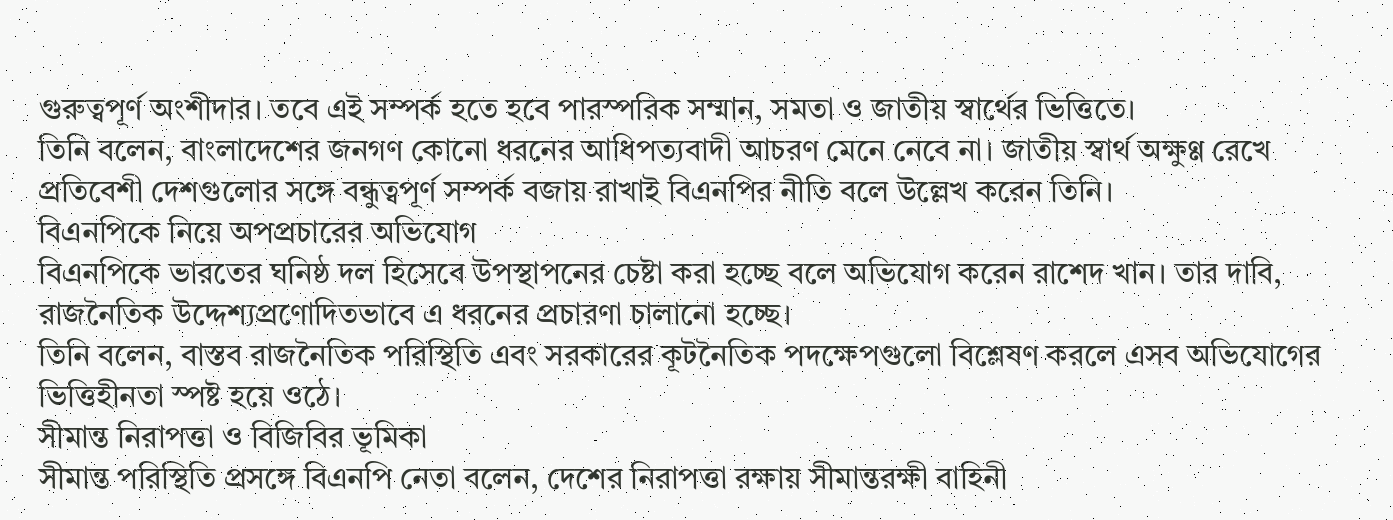গুরুত্বপূর্ণ অংশীদার। তবে এই সম্পর্ক হতে হবে পারস্পরিক সম্মান, সমতা ও জাতীয় স্বার্থের ভিত্তিতে।
তিনি বলেন, বাংলাদেশের জনগণ কোনো ধরনের আধিপত্যবাদী আচরণ মেনে নেবে না। জাতীয় স্বার্থ অক্ষুণ্ণ রেখে প্রতিবেশী দেশগুলোর সঙ্গে বন্ধুত্বপূর্ণ সম্পর্ক বজায় রাখাই বিএনপির নীতি বলে উল্লেখ করেন তিনি।
বিএনপিকে নিয়ে অপপ্রচারের অভিযোগ
বিএনপিকে ভারতের ঘনিষ্ঠ দল হিসেবে উপস্থাপনের চেষ্টা করা হচ্ছে বলে অভিযোগ করেন রাশেদ খান। তার দাবি, রাজনৈতিক উদ্দেশ্যপ্রণোদিতভাবে এ ধরনের প্রচারণা চালানো হচ্ছে।
তিনি বলেন, বাস্তব রাজনৈতিক পরিস্থিতি এবং সরকারের কূটনৈতিক পদক্ষেপগুলো বিশ্লেষণ করলে এসব অভিযোগের ভিত্তিহীনতা স্পষ্ট হয়ে ওঠে।
সীমান্ত নিরাপত্তা ও বিজিবির ভূমিকা
সীমান্ত পরিস্থিতি প্রসঙ্গে বিএনপি নেতা বলেন, দেশের নিরাপত্তা রক্ষায় সীমান্তরক্ষী বাহিনী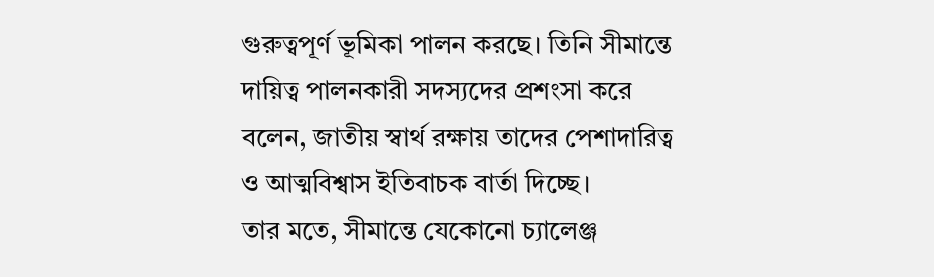গুরুত্বপূর্ণ ভূমিকা পালন করছে। তিনি সীমান্তে দায়িত্ব পালনকারী সদস্যদের প্রশংসা করে বলেন, জাতীয় স্বার্থ রক্ষায় তাদের পেশাদারিত্ব ও আত্মবিশ্বাস ইতিবাচক বার্তা দিচ্ছে।
তার মতে, সীমান্তে যেকোনো চ্যালেঞ্জ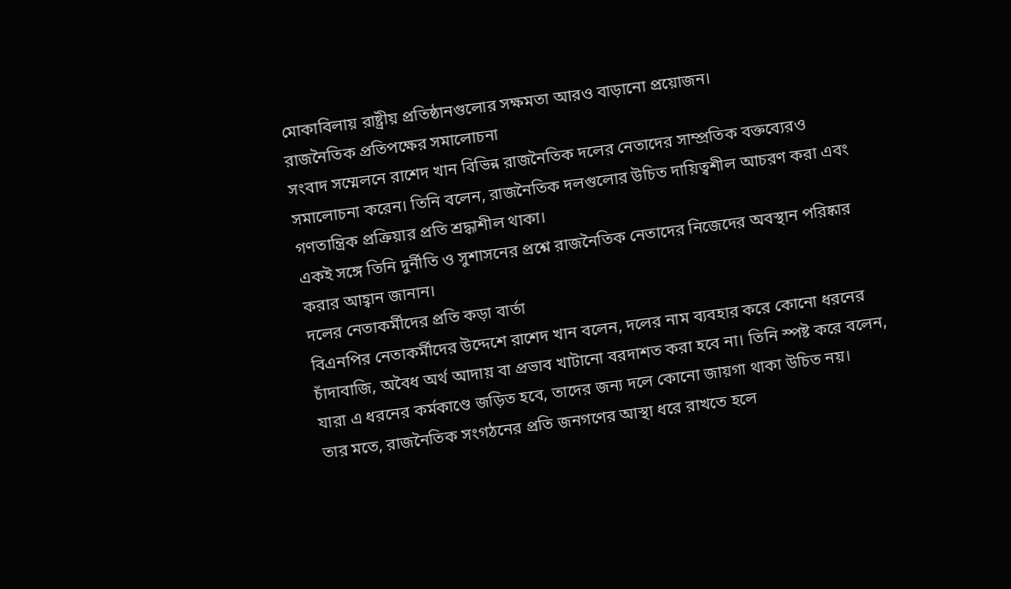মোকাবিলায় রাষ্ট্রীয় প্রতিষ্ঠানগুলোর সক্ষমতা আরও বাড়ানো প্রয়োজন।
রাজনৈতিক প্রতিপক্ষের সমালোচনা
সংবাদ সম্মেলনে রাশেদ খান বিভিন্ন রাজনৈতিক দলের নেতাদের সাম্প্রতিক বক্তব্যেরও সমালোচনা করেন। তিনি বলেন, রাজনৈতিক দলগুলোর উচিত দায়িত্বশীল আচরণ করা এবং গণতান্ত্রিক প্রক্রিয়ার প্রতি শ্রদ্ধাশীল থাকা।
একই সঙ্গে তিনি দুর্নীতি ও সুশাসনের প্রশ্নে রাজনৈতিক নেতাদের নিজেদের অবস্থান পরিষ্কার করার আহ্বান জানান।
দলের নেতাকর্মীদের প্রতি কড়া বার্তা
বিএনপির নেতাকর্মীদের উদ্দেশে রাশেদ খান বলেন, দলের নাম ব্যবহার করে কোনো ধরনের চাঁদাবাজি, অবৈধ অর্থ আদায় বা প্রভাব খাটানো বরদাশত করা হবে না। তিনি স্পষ্ট করে বলেন, যারা এ ধরনের কর্মকাণ্ডে জড়িত হবে, তাদের জন্য দলে কোনো জায়গা থাকা উচিত নয়।
তার মতে, রাজনৈতিক সংগঠনের প্রতি জনগণের আস্থা ধরে রাখতে হলে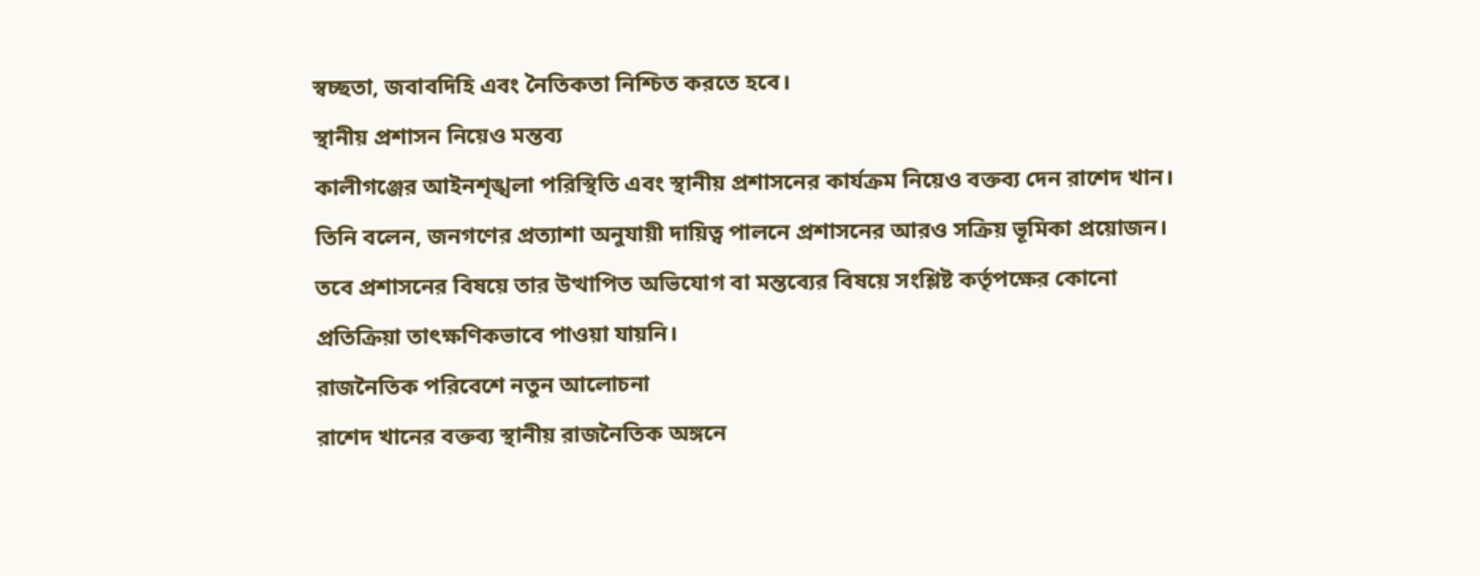স্বচ্ছতা, জবাবদিহি এবং নৈতিকতা নিশ্চিত করতে হবে।
স্থানীয় প্রশাসন নিয়েও মন্তব্য
কালীগঞ্জের আইনশৃঙ্খলা পরিস্থিতি এবং স্থানীয় প্রশাসনের কার্যক্রম নিয়েও বক্তব্য দেন রাশেদ খান। তিনি বলেন, জনগণের প্রত্যাশা অনুযায়ী দায়িত্ব পালনে প্রশাসনের আরও সক্রিয় ভূমিকা প্রয়োজন।
তবে প্রশাসনের বিষয়ে তার উত্থাপিত অভিযোগ বা মন্তব্যের বিষয়ে সংশ্লিষ্ট কর্তৃপক্ষের কোনো প্রতিক্রিয়া তাৎক্ষণিকভাবে পাওয়া যায়নি।
রাজনৈতিক পরিবেশে নতুন আলোচনা
রাশেদ খানের বক্তব্য স্থানীয় রাজনৈতিক অঙ্গনে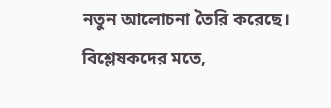নতুন আলোচনা তৈরি করেছে। বিশ্লেষকদের মতে,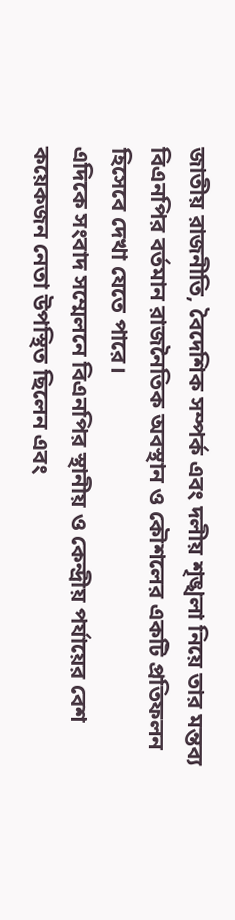জাতীয় রাজনীতি, বৈদেশিক সম্পর্ক এবং দলীয় শৃঙ্খলা নিয়ে তার মন্তব্য বিএনপির বর্তমান রাজনৈতিক অবস্থান ও কৌশলের একটি প্রতিফলন হিসেবে দেখা যেতে পারে।
এদিকে সংবাদ সম্মেলনে বিএনপির স্থানীয় ও কেন্দ্রীয় পর্যায়ের বেশ কয়েকজন নেতা উপস্থিত ছিলেন এবং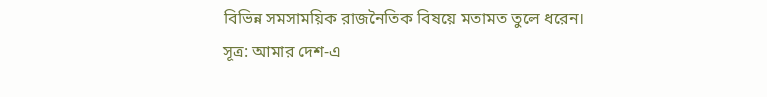বিভিন্ন সমসাময়িক রাজনৈতিক বিষয়ে মতামত তুলে ধরেন।
সূত্র: আমার দেশ-এ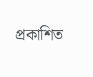প্রকাশিত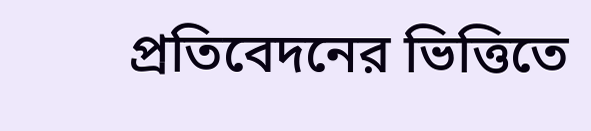প্রতিবেদনের ভিত্তিতে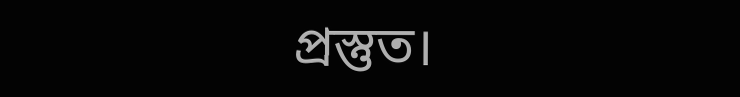প্রস্তুত।